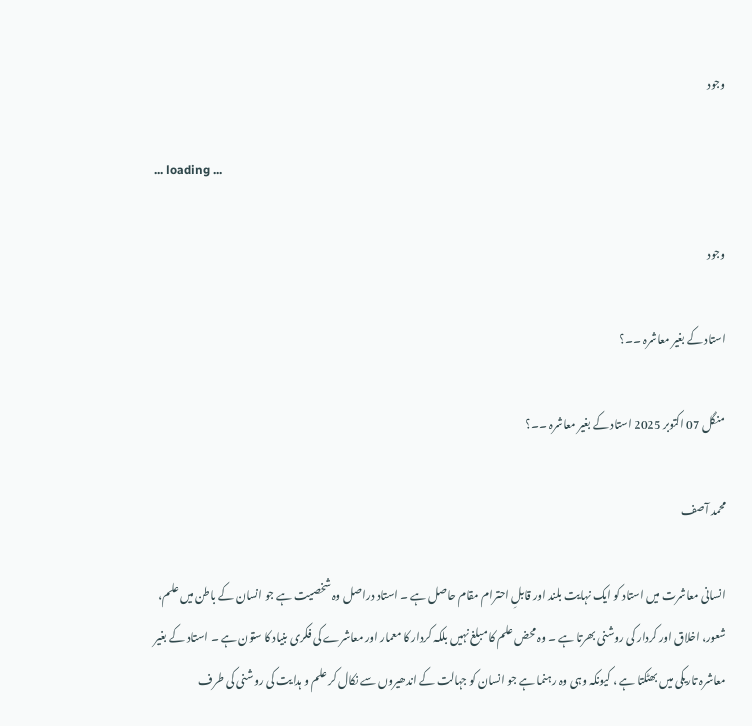وجود

... loading ...

وجود

استاد کے بغیر معاشرہ ۔۔؟

منگل 07 اکتوبر 2025 استاد کے بغیر معاشرہ ۔۔؟

محمد آصف

انسانی معاشرت میں استاد کو ایک نہایت بلند اور قابلِ احترام مقام حاصل ہے ۔ استاد دراصل وہ شخصیت ہے جو انسان کے باطن میں علم، شعور، اخلاق اور کردار کی روشنی بھرتا ہے ۔ وہ محض علم کا مبلغ نہیں بلکہ کردار کا معمار اور معاشرے کی فکری بنیاد کا ستون ہے ۔ استاد کے بغیر معاشرہ تاریکی میں بھٹکتا ہے ، کیونکہ وہی وہ رہنما ہے جو انسان کو جہالت کے اندھیروں سے نکال کر علم و ہدایت کی روشنی کی طرف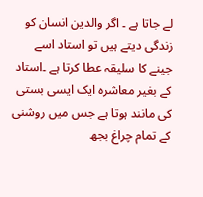لے جاتا ہے ۔ اگر والدین انسان کو زندگی دیتے ہیں تو استاد اسے جینے کا سلیقہ عطا کرتا ہے ۔استاد کے بغیر معاشرہ ایک ایسی بستی کی مانند ہوتا ہے جس میں روشنی کے تمام چراغ بجھ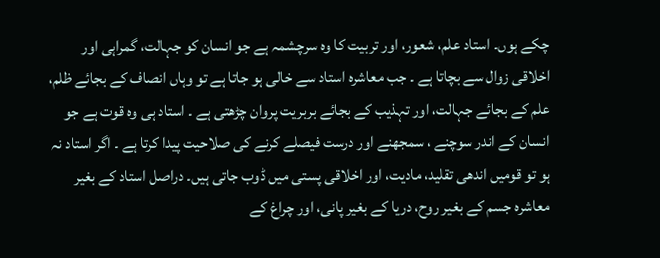چکے ہوں۔ استاد علم، شعور، اور تربیت کا وہ سرچشمہ ہے جو انسان کو جہالت، گمراہی اور اخلاقی زوال سے بچاتا ہے ۔ جب معاشرہ استاد سے خالی ہو جاتا ہے تو وہاں انصاف کے بجائے ظلم، علم کے بجائے جہالت، اور تہذیب کے بجائے بربریت پروان چڑھتی ہے ۔ استاد ہی وہ قوت ہے جو انسان کے اندر سوچنے ، سمجھنے اور درست فیصلے کرنے کی صلاحیت پیدا کرتا ہے ۔ اگر استاد نہ ہو تو قومیں اندھی تقلید، مادیت، اور اخلاقی پستی میں ڈوب جاتی ہیں۔ دراصل استاد کے بغیر معاشرہ جسم کے بغیر روح، دریا کے بغیر پانی، اور چراغ کے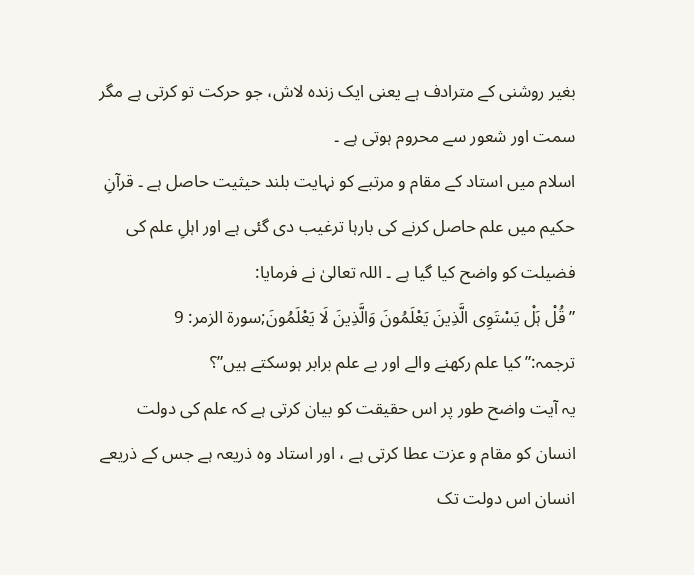بغیر روشنی کے مترادف ہے یعنی ایک زندہ لاش، جو حرکت تو کرتی ہے مگر سمت اور شعور سے محروم ہوتی ہے ۔
اسلام میں استاد کے مقام و مرتبے کو نہایت بلند حیثیت حاصل ہے ۔ قرآنِ حکیم میں علم حاصل کرنے کی بارہا ترغیب دی گئی ہے اور اہلِ علم کی فضیلت کو واضح کیا گیا ہے ۔ اللہ تعالیٰ نے فرمایا:
”قُلْ ہَلْ یَسْتَوِی الَّذِینَ یَعْلَمُونَ وَالَّذِینَ لَا یَعْلَمُونَ;سورة الزمر: 9
ترجمہ:”کیا علم رکھنے والے اور بے علم برابر ہوسکتے ہیں”؟
یہ آیت واضح طور پر اس حقیقت کو بیان کرتی ہے کہ علم کی دولت انسان کو مقام و عزت عطا کرتی ہے ، اور استاد وہ ذریعہ ہے جس کے ذریعے انسان اس دولت تک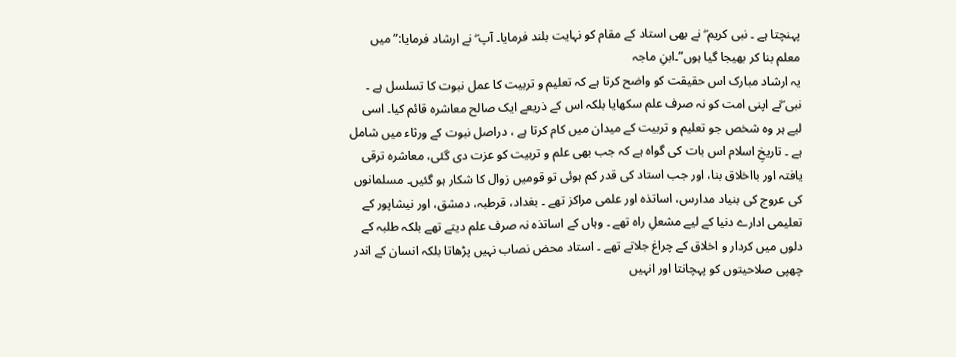پہنچتا ہے ۔ نبی کریم ۖ نے بھی استاد کے مقام کو نہایت بلند فرمایا۔ آپ ۖ نے ارشاد فرمایا:”میں معلم بنا کر بھیجا گیا ہوں”۔ابنِ ماجہ
یہ ارشاد مبارک اس حقیقت کو واضح کرتا ہے کہ تعلیم و تربیت کا عمل نبوت کا تسلسل ہے ۔ نبی ۖنے اپنی امت کو نہ صرف علم سکھایا بلکہ اس کے ذریعے ایک صالح معاشرہ قائم کیا۔ اسی لیے ہر وہ شخص جو تعلیم و تربیت کے میدان میں کام کرتا ہے ، دراصل نبوت کے ورثاء میں شامل ہے ۔ تاریخِ اسلام اس بات کی گواہ ہے کہ جب بھی علم و تربیت کو عزت دی گئی، معاشرہ ترقی یافتہ اور بااخلاق بنا، اور جب استاد کی قدر کم ہوئی تو قومیں زوال کا شکار ہو گئیں۔ مسلمانوں کی عروج کی بنیاد مدارس، اساتذہ اور علمی مراکز تھے ۔ بغداد، قرطبہ، دمشق، اور نیشاپور کے تعلیمی ادارے دنیا کے لیے مشعلِ راہ تھے ۔ وہاں کے اساتذہ نہ صرف علم دیتے تھے بلکہ طلبہ کے دلوں میں کردار و اخلاق کے چراغ جلاتے تھے ۔ استاد محض نصاب نہیں پڑھاتا بلکہ انسان کے اندر چھپی صلاحیتوں کو پہچانتا اور انہیں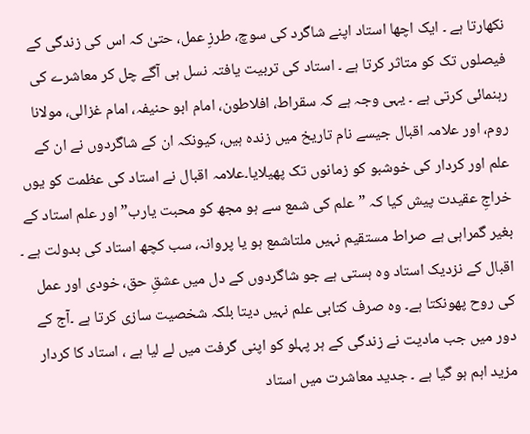نکھارتا ہے ۔ ایک اچھا استاد اپنے شاگرد کی سوچ، طرزِ عمل، حتیٰ کہ اس کی زندگی کے فیصلوں تک کو متاثر کرتا ہے ۔ استاد کی تربیت یافتہ نسل ہی آگے چل کر معاشرے کی رہنمائی کرتی ہے ۔ یہی وجہ ہے کہ سقراط، افلاطون، امام ابو حنیفہ، امام غزالی، مولانا روم، اور علامہ اقبال جیسے نام تاریخ میں زندہ ہیں، کیونکہ ان کے شاگردوں نے ان کے علم اور کردار کی خوشبو کو زمانوں تک پھیلایا۔علامہ اقبال نے استاد کی عظمت کو یوں خراجِ عقیدت پیش کیا کہ ”علم کی شمع سے ہو مجھ کو محبت یارب” اور علم استاد کے بغیر گمراہی ہے صراط مستقیم نہیں ملتاشمع ہو یا پروانہ، سب کچھ استاد کی بدولت ہے ۔ اقبال کے نزدیک استاد وہ ہستی ہے جو شاگردوں کے دل میں عشقِ حق، خودی اور عمل کی روح پھونکتا ہے۔ وہ صرف کتابی علم نہیں دیتا بلکہ شخصیت سازی کرتا ہے ۔آج کے دور میں جب مادیت نے زندگی کے ہر پہلو کو اپنی گرفت میں لے لیا ہے ، استاد کا کردار مزید اہم ہو گیا ہے ۔ جدید معاشرت میں استاد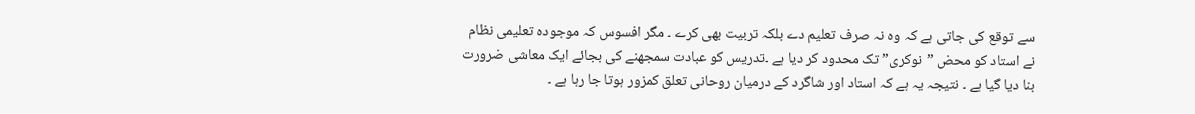سے توقع کی جاتی ہے کہ وہ نہ صرف تعلیم دے بلکہ تربیت بھی کرے ۔ مگر افسوس کہ موجودہ تعلیمی نظام نے استاد کو محض ”نوکری” تک محدود کر دیا ہے ۔تدریس کو عبادت سمجھنے کی بجائے ایک معاشی ضرورت بنا دیا گیا ہے ۔ نتیجہ یہ ہے کہ استاد اور شاگرد کے درمیان روحانی تعلق کمزور ہوتا جا رہا ہے ۔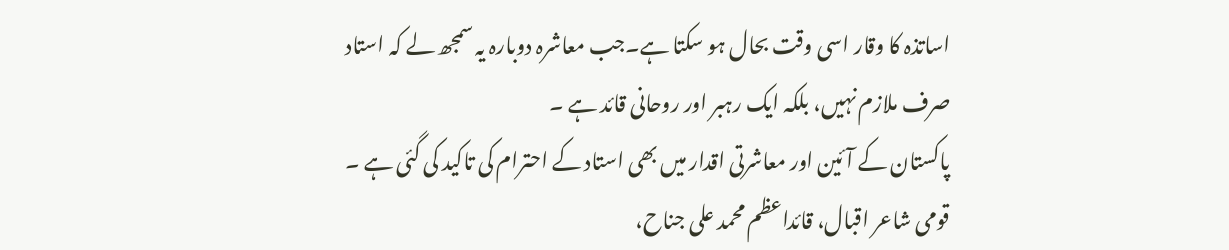اساتذہ کا وقار اسی وقت بحال ہو سکتا ہے۔جب معاشرہ دوبارہ یہ سمجھ لے کہ استاد صرف ملازم نہیں، بلکہ ایک رہبر اور روحانی قائد ہے ۔
پاکستان کے آئین اور معاشرتی اقدار میں بھی استاد کے احترام کی تاکید کی گئی ہے ۔ قومی شاعر اقبال، قائداعظم محمد علی جناح،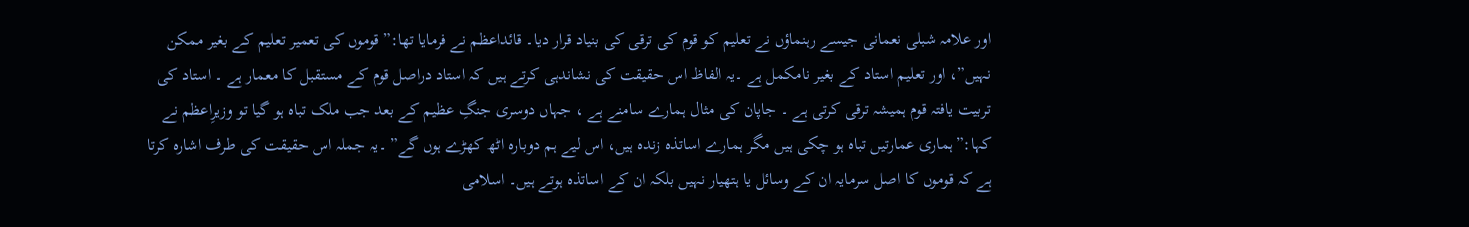اور علامہ شبلی نعمانی جیسے رہنماؤں نے تعلیم کو قوم کی ترقی کی بنیاد قرار دیا۔ قائداعظم نے فرمایا تھا:”قوموں کی تعمیر تعلیم کے بغیر ممکن نہیں”، اور تعلیم استاد کے بغیر نامکمل ہے ۔یہ الفاظ اس حقیقت کی نشاندہی کرتے ہیں کہ استاد دراصل قوم کے مستقبل کا معمار ہے ۔ استاد کی تربیت یافتہ قوم ہمیشہ ترقی کرتی ہے ۔ جاپان کی مثال ہمارے سامنے ہے ، جہاں دوسری جنگِ عظیم کے بعد جب ملک تباہ ہو گیا تو وزیرِاعظم نے کہا:”ہماری عمارتیں تباہ ہو چکی ہیں مگر ہمارے اساتذہ زندہ ہیں، اس لیے ہم دوبارہ اٹھ کھڑے ہوں گے” ۔یہ جملہ اس حقیقت کی طرف اشارہ کرتا ہے کہ قوموں کا اصل سرمایہ ان کے وسائل یا ہتھیار نہیں بلکہ ان کے اساتذہ ہوتے ہیں۔ اسلامی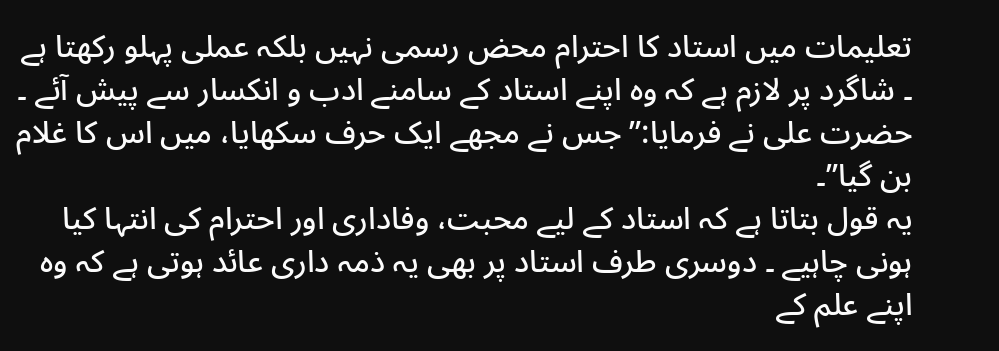تعلیمات میں استاد کا احترام محض رسمی نہیں بلکہ عملی پہلو رکھتا ہے ۔ شاگرد پر لازم ہے کہ وہ اپنے استاد کے سامنے ادب و انکسار سے پیش آئے ۔ حضرت علی نے فرمایا:”جس نے مجھے ایک حرف سکھایا، میں اس کا غلام بن گیا”۔
یہ قول بتاتا ہے کہ استاد کے لیے محبت، وفاداری اور احترام کی انتہا کیا ہونی چاہیے ۔ دوسری طرف استاد پر بھی یہ ذمہ داری عائد ہوتی ہے کہ وہ اپنے علم کے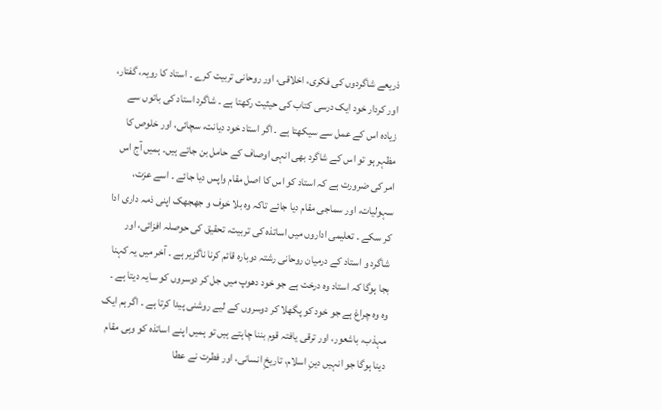ذریعے شاگردوں کی فکری، اخلاقی، اور روحانی تربیت کرے ۔ استاد کا رویہ، گفتار، اور کردار خود ایک درسی کتاب کی حیثیت رکھتا ہے ۔ شاگرد استاد کی باتوں سے زیادہ اس کے عمل سے سیکھتا ہے ۔ اگر استاد خود دیانت، سچائی، اور خلوص کا مظہر ہو تو اس کے شاگرد بھی انہی اوصاف کے حامل بن جاتے ہیں۔ ہمیں آج اس امر کی ضرورت ہے کہ استاد کو اس کا اصل مقام واپس دیا جائے ۔ اسے عزت، سہولیات، اور سماجی مقام دیا جائے تاکہ وہ بلا خوف و جھجھک اپنی ذمہ داری ادا کر سکے ۔ تعلیمی اداروں میں اساتذہ کی تربیت، تحقیق کی حوصلہ افزائی، اور شاگرد و استاد کے درمیان روحانی رشتہ دوبارہ قائم کرنا ناگزیر ہے ۔ آخر میں یہ کہنا بجا ہوگا کہ استاد وہ درخت ہے جو خود دھوپ میں جل کر دوسروں کو سایہ دیتا ہے ۔ وہ وہ چراغ ہے جو خود کو پگھلا کر دوسروں کے لیے روشنی پیدا کرتا ہے ۔ اگر ہم ایک مہذب، باشعور، اور ترقی یافتہ قوم بننا چاہتے ہیں تو ہمیں اپنے اساتذہ کو وہی مقام دینا ہوگا جو انہیں دینِ اسلام، تاریخِ انسانی، اور فطرت نے عطا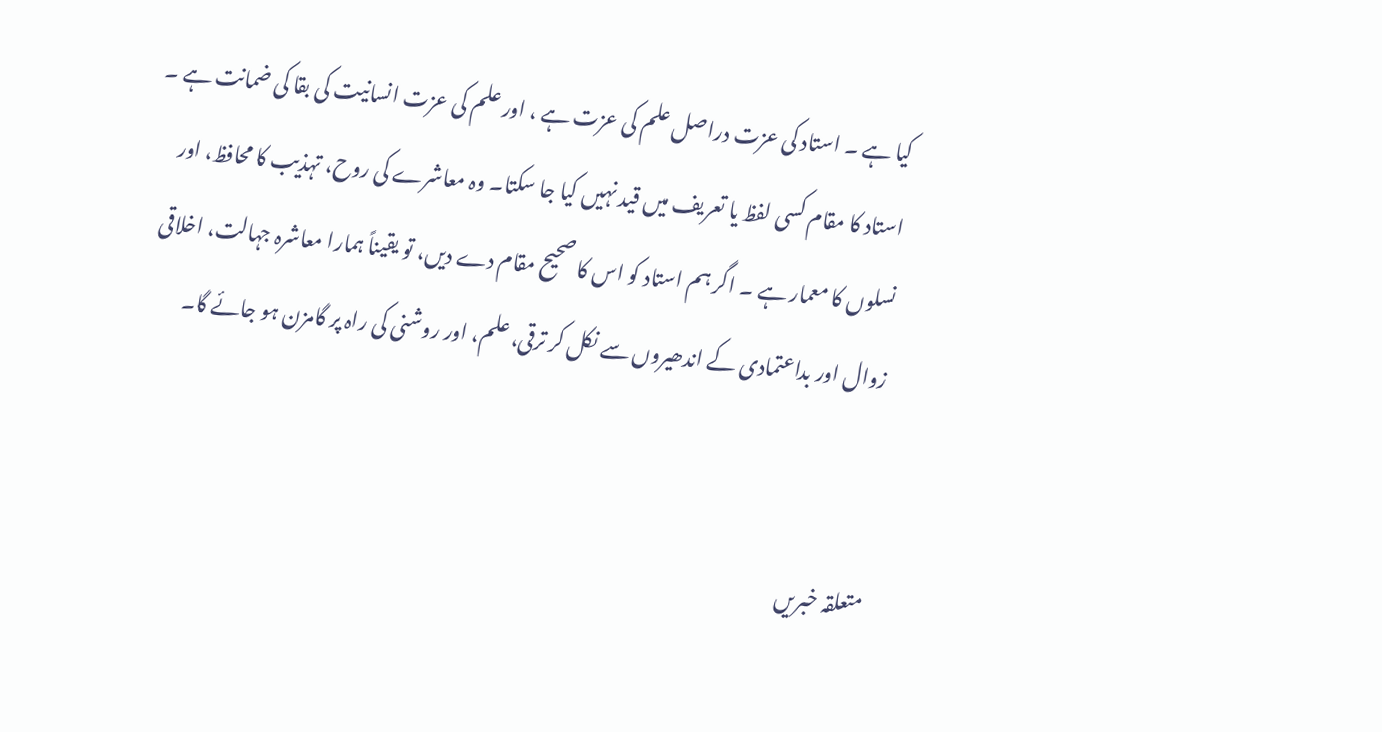کیا ہے ۔ استاد کی عزت دراصل علم کی عزت ہے ، اور علم کی عزت انسانیت کی بقا کی ضمانت ہے ۔ استاد کا مقام کسی لفظ یا تعریف میں قید نہیں کیا جا سکتا۔ وہ معاشرے کی روح، تہذیب کا محافظ، اور نسلوں کا معمار ہے ۔ اگر ہم استاد کو اس کا صحیح مقام دے دیں، تو یقیناً ہمارا معاشرہ جہالت، اخلاقی زوال اور بداعتمادی کے اندھیروں سے نکل کر ترقی، علم، اور روشنی کی راہ پر گامزن ہو جائے گا۔


متعلقہ خبریں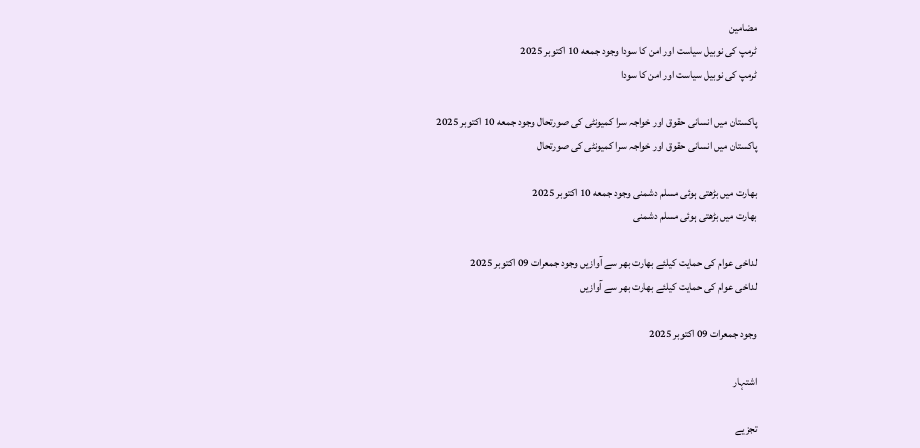مضامین
ٹرمپ کی نوبیل سیاست اور امن کا سودا وجود جمعه 10 اکتوبر 2025
ٹرمپ کی نوبیل سیاست اور امن کا سودا

پاکستان میں انسانی حقوق اور خواجہ سرا کمیونٹی کی صورتحال وجود جمعه 10 اکتوبر 2025
پاکستان میں انسانی حقوق اور خواجہ سرا کمیونٹی کی صورتحال

بھارت میں بڑھتی ہوئی مسلم دشمنی وجود جمعه 10 اکتوبر 2025
بھارت میں بڑھتی ہوئی مسلم دشمنی

لداخی عوام کی حمایت کیلئے بھارت بھر سے آوازیں وجود جمعرات 09 اکتوبر 2025
لداخی عوام کی حمایت کیلئے بھارت بھر سے آوازیں

وجود جمعرات 09 اکتوبر 2025

اشتہار

تجزیے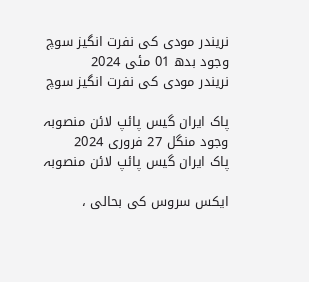نریندر مودی کی نفرت انگیز سوچ وجود بدھ 01 مئی 2024
نریندر مودی کی نفرت انگیز سوچ

پاک ایران گیس پائپ لائن منصوبہ وجود منگل 27 فروری 2024
پاک ایران گیس پائپ لائن منصوبہ

ایکس سروس کی بحالی ،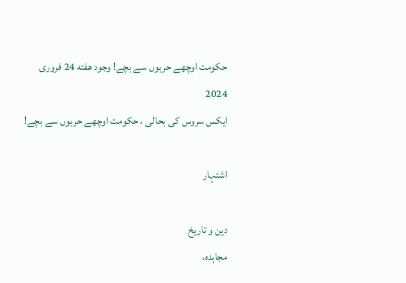حکومت اوچھے حربوں سے بچے! وجود هفته 24 فروری 2024
ایکس سروس کی بحالی ، حکومت اوچھے حربوں سے بچے!

اشتہار

دین و تاریخ
مجاہدہ،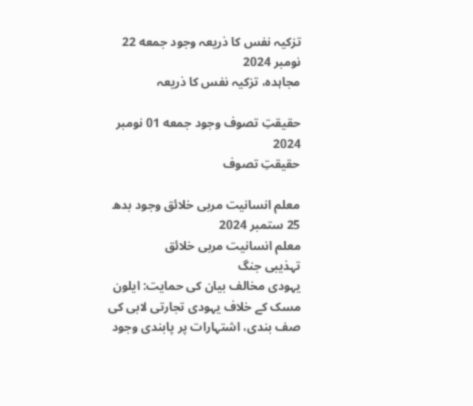تزکیہ نفس کا ذریعہ وجود جمعه 22 نومبر 2024
مجاہدہ، تزکیہ نفس کا ذریعہ

حقیقتِ تصوف وجود جمعه 01 نومبر 2024
حقیقتِ تصوف

معلم انسانیت مربی خلائق وجود بدھ 25 ستمبر 2024
معلم انسانیت مربی خلائق
تہذیبی جنگ
یہودی مخالف بیان کی حمایت: ایلون مسک کے خلاف یہودی تجارتی لابی کی صف بندی، اشتہارات پر پابندی وجود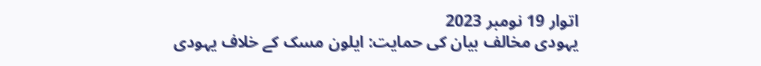اتوار 19 نومبر 2023
یہودی مخالف بیان کی حمایت: ایلون مسک کے خلاف یہودی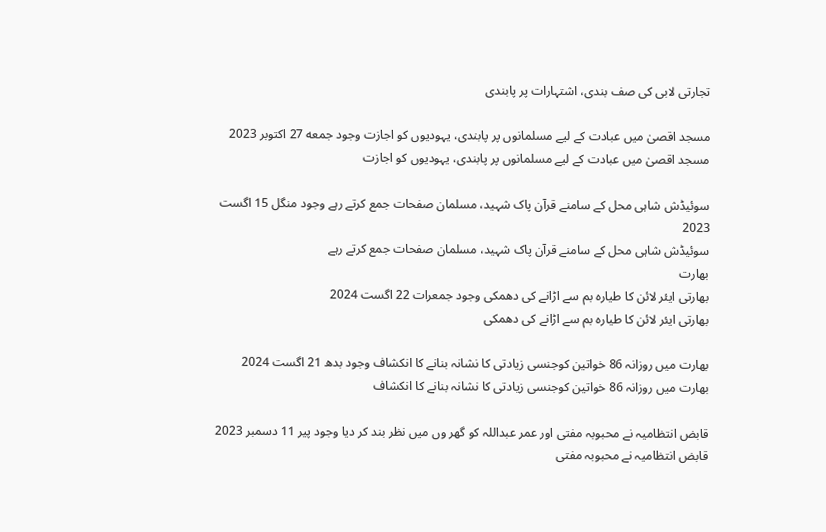تجارتی لابی کی صف بندی، اشتہارات پر پابندی

مسجد اقصیٰ میں عبادت کے لیے مسلمانوں پر پابندی، یہودیوں کو اجازت وجود جمعه 27 اکتوبر 2023
مسجد اقصیٰ میں عبادت کے لیے مسلمانوں پر پابندی، یہودیوں کو اجازت

سوئیڈش شاہی محل کے سامنے قرآن پاک شہید، مسلمان صفحات جمع کرتے رہے وجود منگل 15 اگست 2023
سوئیڈش شاہی محل کے سامنے قرآن پاک شہید، مسلمان صفحات جمع کرتے رہے
بھارت
بھارتی ایئر لائن کا طیارہ بم سے اڑانے کی دھمکی وجود جمعرات 22 اگست 2024
بھارتی ایئر لائن کا طیارہ بم سے اڑانے کی دھمکی

بھارت میں روزانہ 86 خواتین کوجنسی زیادتی کا نشانہ بنانے کا انکشاف وجود بدھ 21 اگست 2024
بھارت میں روزانہ 86 خواتین کوجنسی زیادتی کا نشانہ بنانے کا انکشاف

قابض انتظامیہ نے محبوبہ مفتی اور عمر عبداللہ کو گھر وں میں نظر بند کر دیا وجود پیر 11 دسمبر 2023
قابض انتظامیہ نے محبوبہ مفتی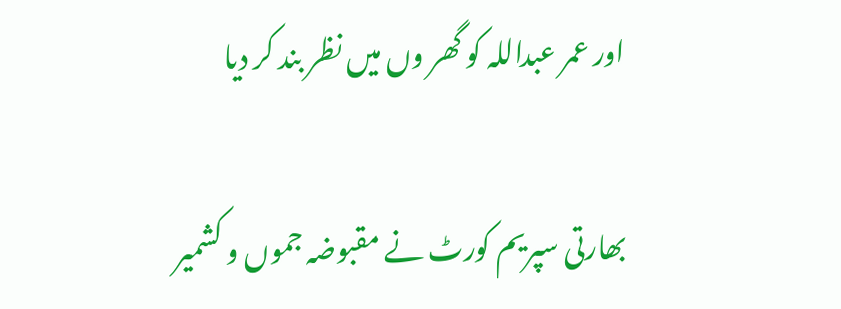اور عمر عبداللہ کو گھر وں میں نظر بند کر دیا

بھارتی سپریم کورٹ نے مقبوضہ جموں و کشمیر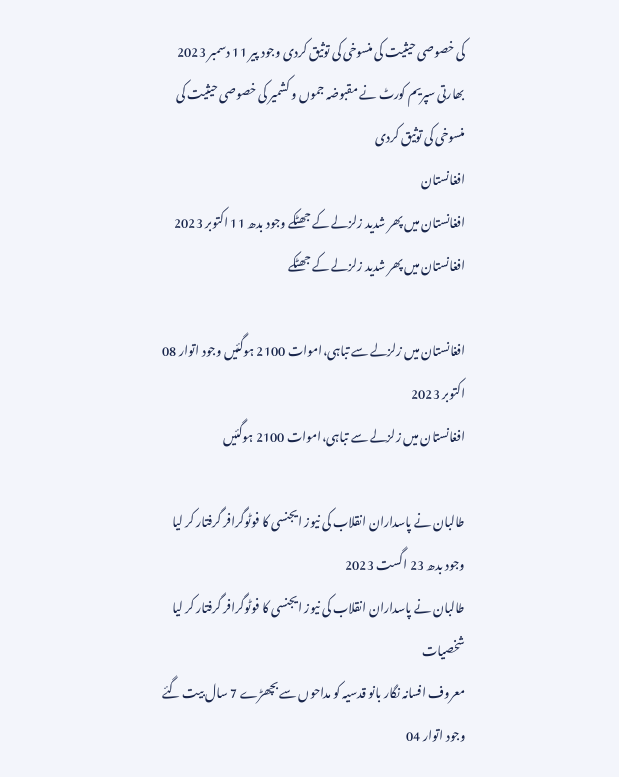کی خصوصی حیثیت کی منسوخی کی توثیق کردی وجود پیر 11 دسمبر 2023
بھارتی سپریم کورٹ نے مقبوضہ جموں و کشمیر کی خصوصی حیثیت کی منسوخی کی توثیق کردی
افغانستان
افغانستان میں پھر شدید زلزلے کے جھٹکے وجود بدھ 11 اکتوبر 2023
افغانستان میں پھر شدید زلزلے کے جھٹکے

افغانستان میں زلزلے سے تباہی،اموات 2100 ہوگئیں وجود اتوار 08 اکتوبر 2023
افغانستان میں زلزلے سے تباہی،اموات 2100 ہوگئیں

طالبان نے پاسداران انقلاب کی نیوز ایجنسی کا فوٹوگرافر گرفتار کر لیا وجود بدھ 23 اگست 2023
طالبان نے پاسداران انقلاب کی نیوز ایجنسی کا فوٹوگرافر گرفتار کر لیا
شخصیات
معروف افسانہ نگار بانو قدسیہ کو مداحوں سے بچھڑے 7 سال بیت گئے وجود اتوار 04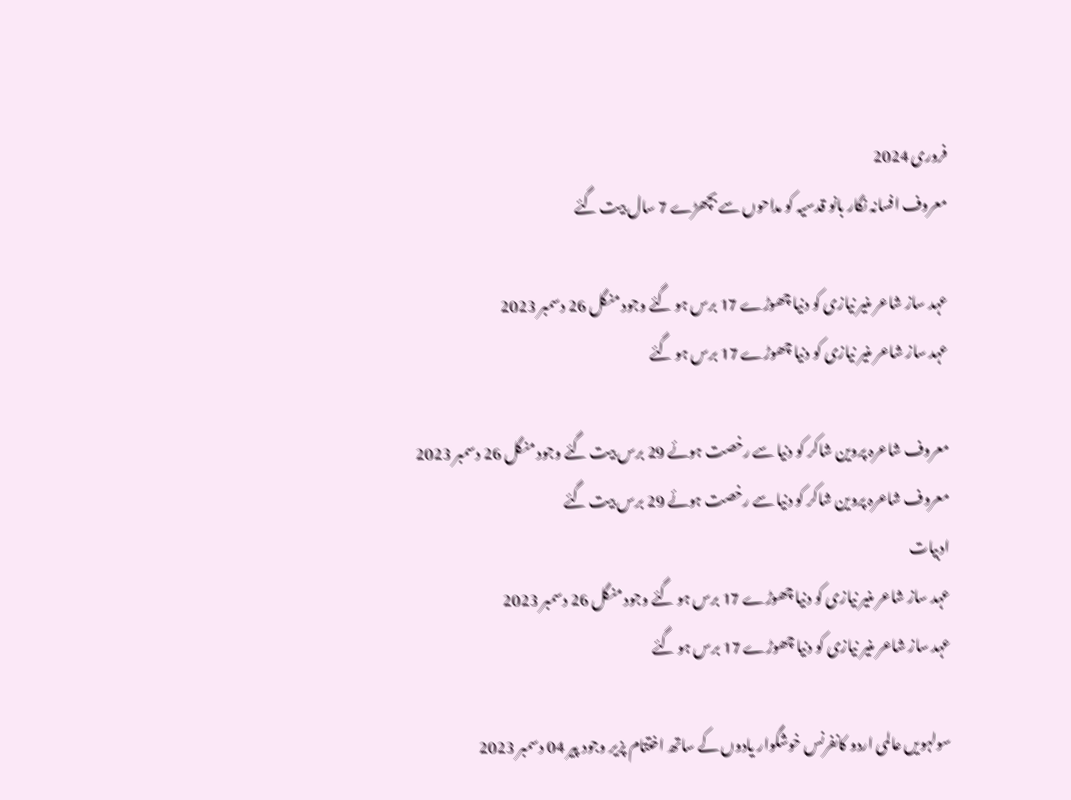فروری 2024
معروف افسانہ نگار بانو قدسیہ کو مداحوں سے بچھڑے 7 سال بیت گئے

عہد ساز شاعر منیر نیازی کو دنیا چھوڑے 17 برس ہو گئے وجود منگل 26 دسمبر 2023
عہد ساز شاعر منیر نیازی کو دنیا چھوڑے 17 برس ہو گئے

معروف شاعرہ پروین شاکر کو دنیا سے رخصت ہوئے 29 برس بیت گئے وجود منگل 26 دسمبر 2023
معروف شاعرہ پروین شاکر کو دنیا سے رخصت ہوئے 29 برس بیت گئے
ادبیات
عہد ساز شاعر منیر نیازی کو دنیا چھوڑے 17 برس ہو گئے وجود منگل 26 دسمبر 2023
عہد ساز شاعر منیر نیازی کو دنیا چھوڑے 17 برس ہو گئے

سولہویں عالمی اردو کانفرنس خوشگوار یادوں کے ساتھ اختتام پزیر وجود پیر 04 دسمبر 2023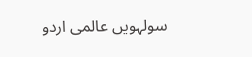سولہویں عالمی اردو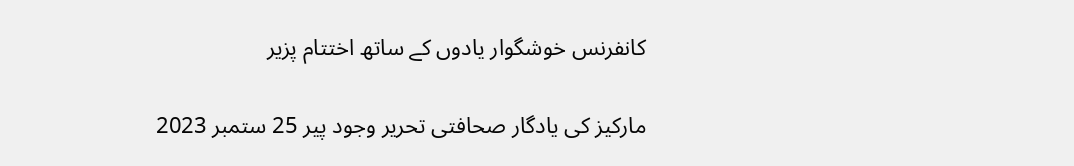کانفرنس خوشگوار یادوں کے ساتھ اختتام پزیر

مارکیز کی یادگار صحافتی تحریر وجود پیر 25 ستمبر 2023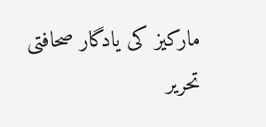مارکیز کی یادگار صحافتی تحریر